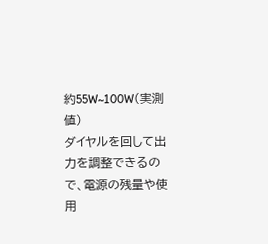約55W~100W(実測値)
ダイヤルを回して出力を調整できるので、電源の残量や使用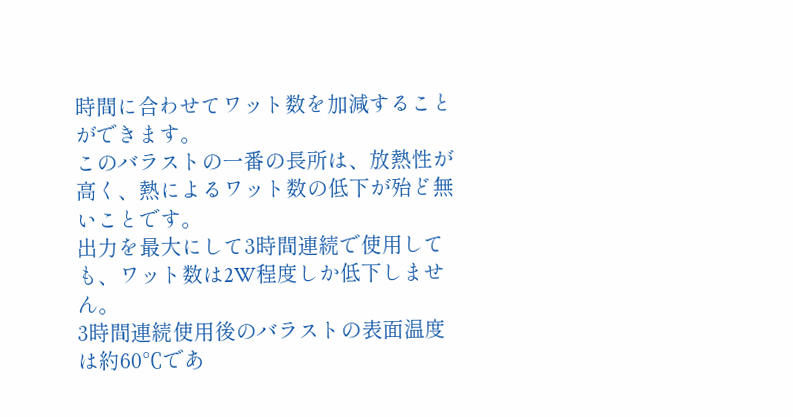時間に合わせてワット数を加減することができます。
このバラストの一番の長所は、放熱性が高く、熱によるワット数の低下が殆ど無いことです。
出力を最大にして3時間連続で使用しても、ワット数は2W程度しか低下しません。
3時間連続使用後のバラストの表面温度は約60℃であ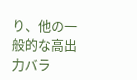り、他の一般的な高出力バラ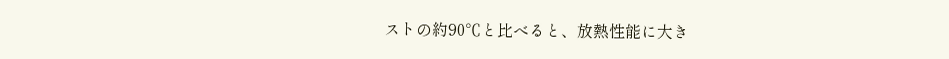ストの約90℃と比べると、放熱性能に大き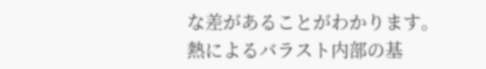な差があることがわかります。
熱によるバラスト内部の基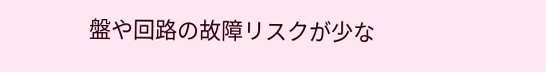盤や回路の故障リスクが少な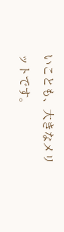いことも、大きなメリットです。